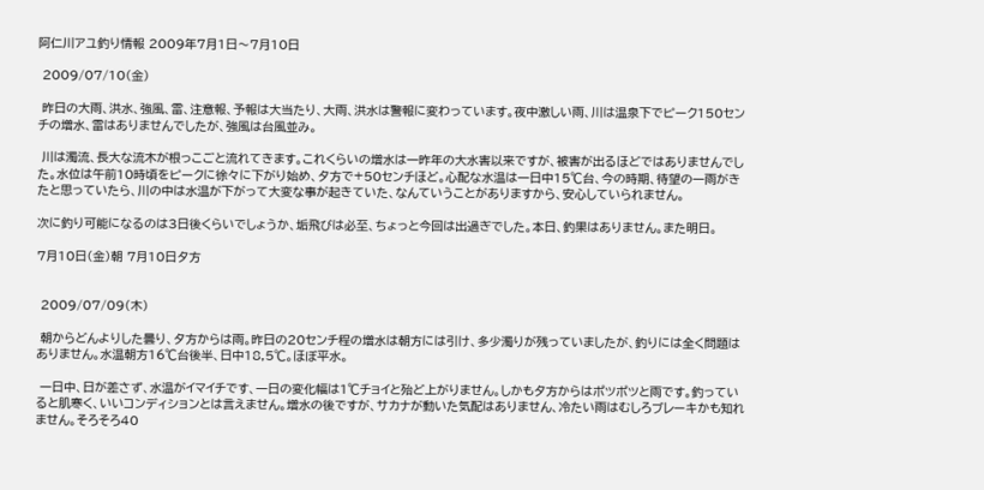阿仁川アユ釣り情報 2009年7月1日〜7月10日

 2009/07/10(金)

 昨日の大雨、洪水、強風、雷、注意報、予報は大当たり、大雨、洪水は警報に変わっています。夜中激しい雨、川は温泉下でピーク150センチの増水、雷はありませんでしたが、強風は台風並み。

 川は濁流、長大な流木が根っこごと流れてきます。これくらいの増水は一昨年の大水害以来ですが、被害が出るほどではありませんでした。水位は午前10時頃をピークに徐々に下がり始め、夕方で+50センチほど。心配な水温は一日中15℃台、今の時期、待望の一雨がきたと思っていたら、川の中は水温が下がって大変な事が起きていた、なんていうことがありますから、安心していられません。

次に釣り可能になるのは3日後くらいでしょうか、垢飛びは必至、ちょっと今回は出過ぎでした。本日、釣果はありません。また明日。

7月10日(金)朝 7月10日夕方


 2009/07/09(木)

 朝からどんよりした曇り、夕方からは雨。昨日の20センチ程の増水は朝方には引け、多少濁りが残っていましたが、釣りには全く問題はありません。水温朝方16℃台後半、日中18,5℃。ほぼ平水。

 一日中、日が差さず、水温がイマイチです、一日の変化幅は1℃チョイと殆ど上がりません。しかも夕方からはポツポツと雨です。釣っていると肌寒く、いいコンディションとは言えません。増水の後ですが、サカナが動いた気配はありません、冷たい雨はむしろブレーキかも知れません。そろそろ40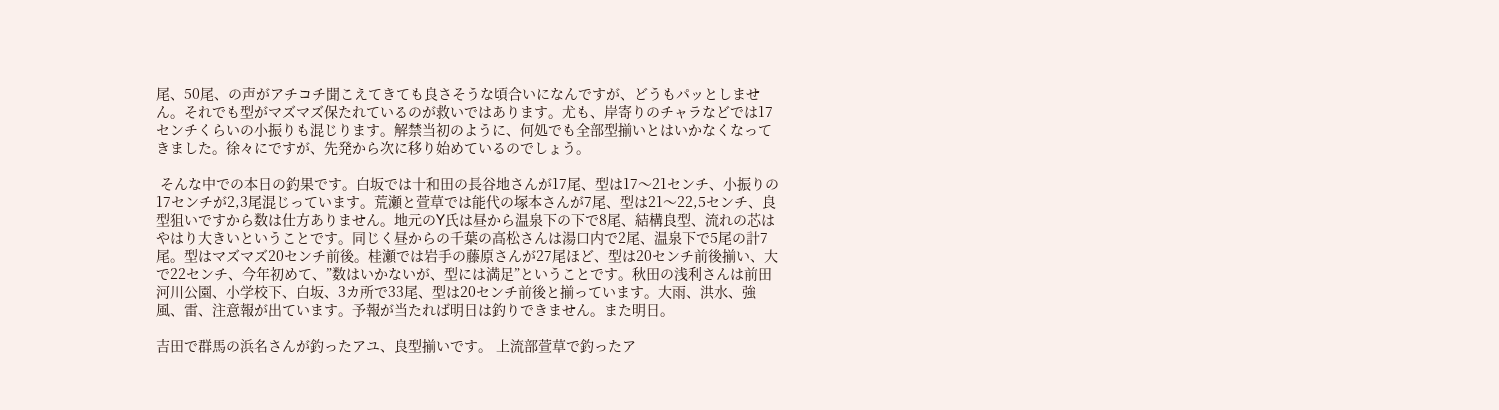尾、50尾、の声がアチコチ聞こえてきても良さそうな頃合いになんですが、どうもパッとしません。それでも型がマズマズ保たれているのが救いではあります。尤も、岸寄りのチャラなどでは17センチくらいの小振りも混じります。解禁当初のように、何処でも全部型揃いとはいかなくなってきました。徐々にですが、先発から次に移り始めているのでしょう。

 そんな中での本日の釣果です。白坂では十和田の長谷地さんが17尾、型は17〜21センチ、小振りの17センチが2,3尾混じっています。荒瀬と萱草では能代の塚本さんが7尾、型は21〜22,5センチ、良型狙いですから数は仕方ありません。地元のY氏は昼から温泉下の下で8尾、結構良型、流れの芯はやはり大きいということです。同じく昼からの千葉の高松さんは湯口内で2尾、温泉下で5尾の計7尾。型はマズマズ20センチ前後。桂瀬では岩手の藤原さんが27尾ほど、型は20センチ前後揃い、大で22センチ、今年初めて、”数はいかないが、型には満足”ということです。秋田の浅利さんは前田河川公園、小学校下、白坂、3カ所で33尾、型は20センチ前後と揃っています。大雨、洪水、強風、雷、注意報が出ています。予報が当たれば明日は釣りできません。また明日。

吉田で群馬の浜名さんが釣ったアユ、良型揃いです。 上流部萱草で釣ったア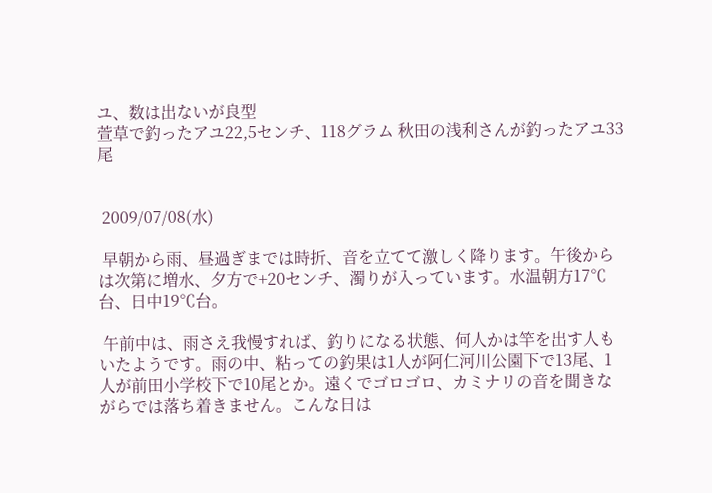ユ、数は出ないが良型
萱草で釣ったアユ22,5センチ、118グラム 秋田の浅利さんが釣ったアユ33尾


 2009/07/08(水)

 早朝から雨、昼過ぎまでは時折、音を立てて激しく降ります。午後からは次第に増水、夕方で+20センチ、濁りが入っています。水温朝方17℃台、日中19℃台。

 午前中は、雨さえ我慢すれば、釣りになる状態、何人かは竿を出す人もいたようです。雨の中、粘っての釣果は1人が阿仁河川公園下で13尾、1人が前田小学校下で10尾とか。遠くでゴロゴロ、カミナリの音を聞きながらでは落ち着きません。こんな日は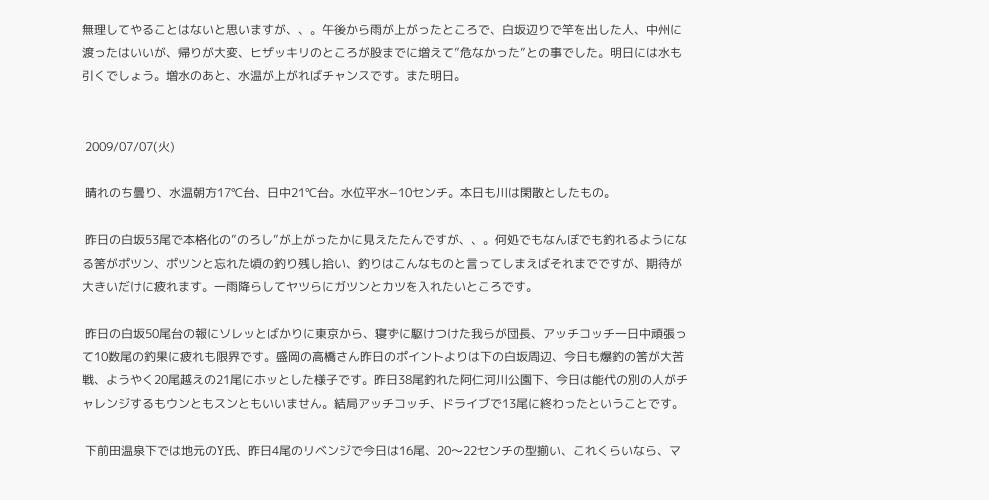無理してやることはないと思いますが、、。午後から雨が上がったところで、白坂辺りで竿を出した人、中州に渡ったはいいが、帰りが大変、ヒザッキリのところが股までに増えて”危なかった”との事でした。明日には水も引くでしょう。増水のあと、水温が上がればチャンスです。また明日。


 2009/07/07(火)

 晴れのち曇り、水温朝方17℃台、日中21℃台。水位平水−10センチ。本日も川は閑散としたもの。

 昨日の白坂53尾で本格化の”のろし”が上がったかに見えたたんですが、、。何処でもなんぼでも釣れるようになる筈がポツン、ポツンと忘れた頃の釣り残し拾い、釣りはこんなものと言ってしまえばそれまでですが、期待が大きいだけに疲れます。一雨降らしてヤツらにガツンとカツを入れたいところです。

 昨日の白坂50尾台の報にソレッとばかりに東京から、寝ずに駆けつけた我らが団長、アッチコッチ一日中頑張って10数尾の釣果に疲れも限界です。盛岡の高橋さん昨日のポイントよりは下の白坂周辺、今日も爆釣の筈が大苦戦、ようやく20尾越えの21尾にホッとした様子です。昨日38尾釣れた阿仁河川公園下、今日は能代の別の人がチャレンジするもウンともスンともいいません。結局アッチコッチ、ドライブで13尾に終わったということです。

 下前田温泉下では地元のY氏、昨日4尾のリベンジで今日は16尾、20〜22センチの型揃い、これくらいなら、マ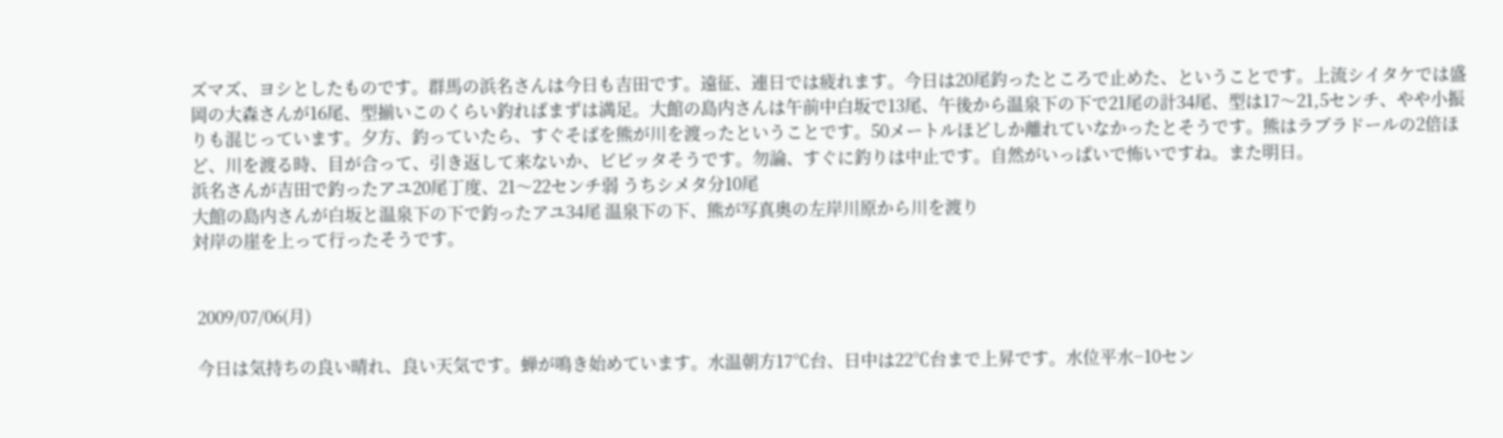ズマズ、ヨシとしたものです。群馬の浜名さんは今日も吉田です。遠征、連日では疲れます。今日は20尾釣ったところで止めた、ということです。上流シイタケでは盛岡の大森さんが16尾、型揃いこのくらい釣ればまずは満足。大館の島内さんは午前中白坂で13尾、午後から温泉下の下で21尾の計34尾、型は17〜21,5センチ、やや小振りも混じっています。夕方、釣っていたら、すぐそばを熊が川を渡ったということです。50メートルほどしか離れていなかったとそうです。熊はラブラドールの2倍ほど、川を渡る時、目が合って、引き返して来ないか、ビビッタそうです。勿論、すぐに釣りは中止です。自然がいっぱいで怖いですね。また明日。
浜名さんが吉田で釣ったアユ20尾丁度、21〜22センチ弱 うちシメタ分10尾
大館の島内さんが白坂と温泉下の下で釣ったアユ34尾 温泉下の下、熊が写真奥の左岸川原から川を渡り
対岸の崖を上って行ったそうです。


 2009/07/06(月)

 今日は気持ちの良い晴れ、良い天気です。蝉が鳴き始めています。水温朝方17℃台、日中は22℃台まで上昇です。水位平水−10セン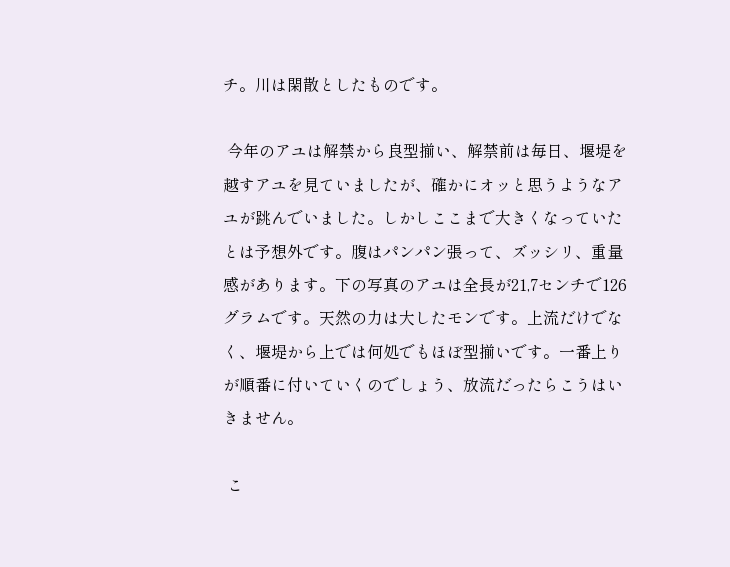チ。川は閑散としたものです。

 今年のアユは解禁から良型揃い、解禁前は毎日、堰堤を越すアユを見ていましたが、確かにオッと思うようなアユが跳んでいました。しかしここまで大きくなっていたとは予想外です。腹はパンパン張って、ズッシリ、重量感があります。下の写真のアユは全長が21,7センチで126グラムです。天然の力は大したモンです。上流だけでなく、堰堤から上では何処でもほぼ型揃いです。一番上りが順番に付いていくのでしょう、放流だったらこうはいきません。

 こ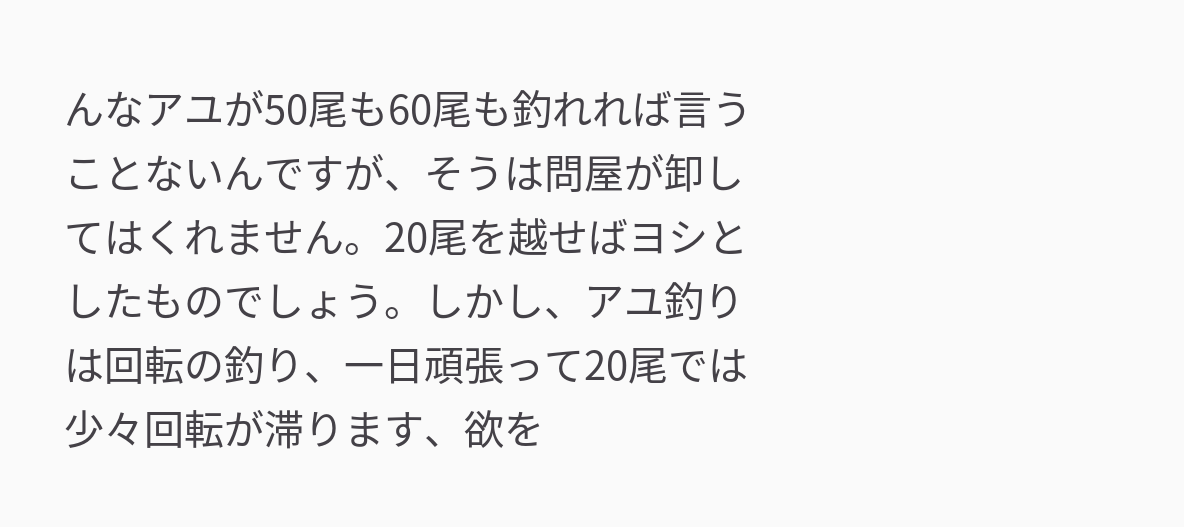んなアユが50尾も60尾も釣れれば言うことないんですが、そうは問屋が卸してはくれません。20尾を越せばヨシとしたものでしょう。しかし、アユ釣りは回転の釣り、一日頑張って20尾では少々回転が滞ります、欲を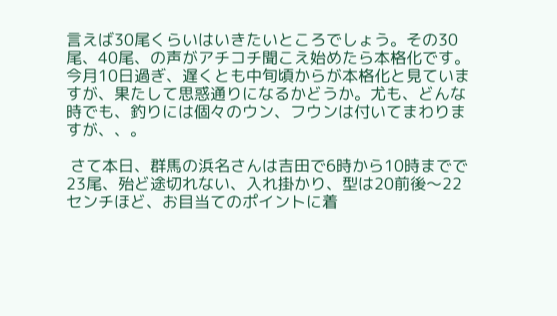言えば30尾くらいはいきたいところでしょう。その30尾、40尾、の声がアチコチ聞こえ始めたら本格化です。今月10日過ぎ、遅くとも中旬頃からが本格化と見ていますが、果たして思惑通りになるかどうか。尤も、どんな時でも、釣りには個々のウン、フウンは付いてまわりますが、、。

 さて本日、群馬の浜名さんは吉田で6時から10時までで23尾、殆ど途切れない、入れ掛かり、型は20前後〜22センチほど、お目当てのポイントに着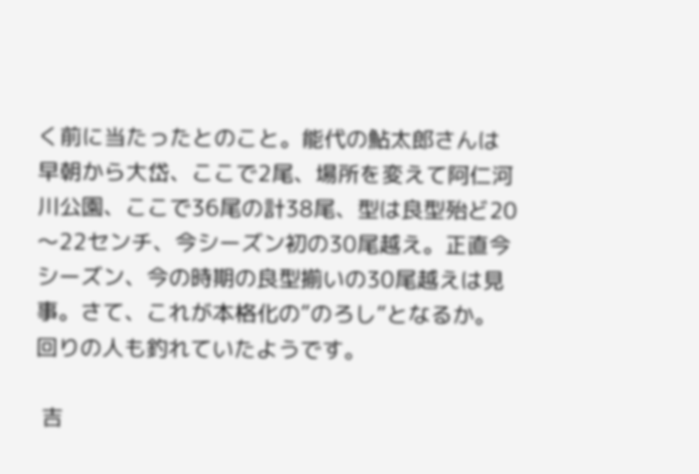く前に当たったとのこと。能代の鮎太郎さんは早朝から大岱、ここで2尾、場所を変えて阿仁河川公園、ここで36尾の計38尾、型は良型殆ど20〜22センチ、今シーズン初の30尾越え。正直今シーズン、今の時期の良型揃いの30尾越えは見事。さて、これが本格化の”のろし”となるか。回りの人も釣れていたようです。

 吉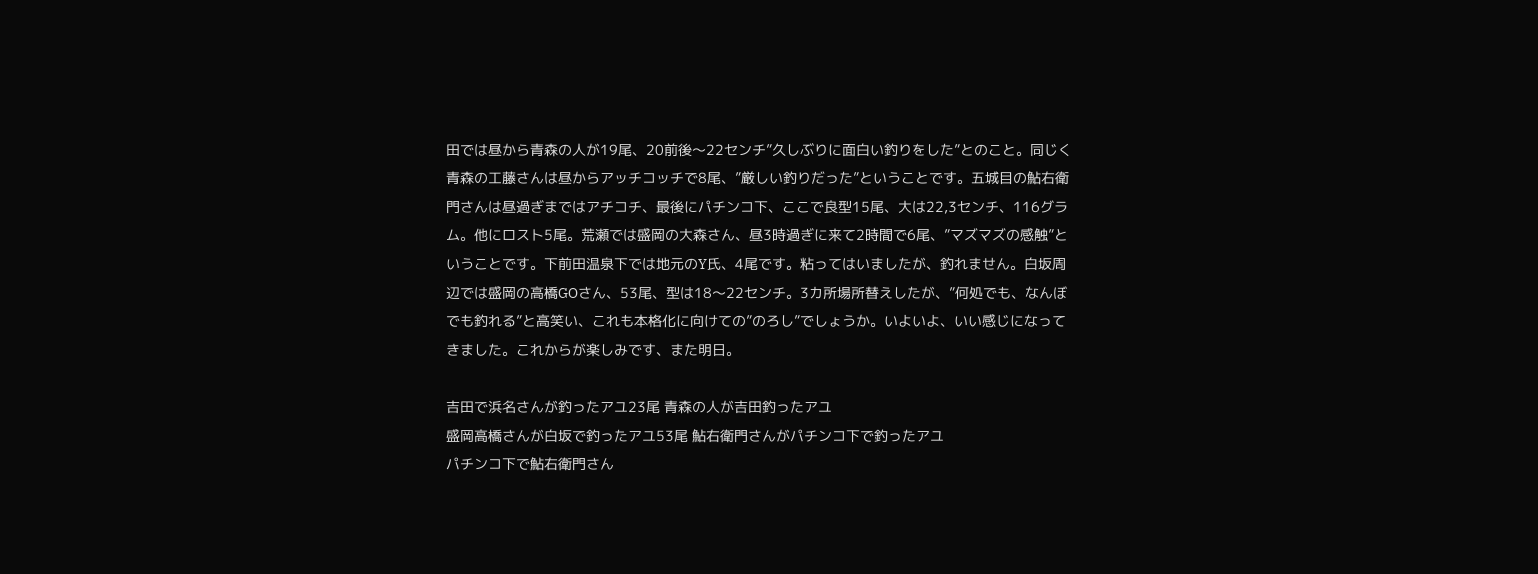田では昼から青森の人が19尾、20前後〜22センチ”久しぶりに面白い釣りをした”とのこと。同じく青森の工藤さんは昼からアッチコッチで8尾、”厳しい釣りだった”ということです。五城目の鮎右衛門さんは昼過ぎまではアチコチ、最後にパチンコ下、ここで良型15尾、大は22,3センチ、116グラム。他にロスト5尾。荒瀬では盛岡の大森さん、昼3時過ぎに来て2時間で6尾、”マズマズの感触”ということです。下前田温泉下では地元のY氏、4尾です。粘ってはいましたが、釣れません。白坂周辺では盛岡の高橋GOさん、53尾、型は18〜22センチ。3カ所場所替えしたが、”何処でも、なんぼでも釣れる”と高笑い、これも本格化に向けての”のろし”でしょうか。いよいよ、いい感じになってきました。これからが楽しみです、また明日。

吉田で浜名さんが釣ったアユ23尾 青森の人が吉田釣ったアユ
盛岡高橋さんが白坂で釣ったアユ53尾 鮎右衛門さんがパチンコ下で釣ったアユ
パチンコ下で鮎右衛門さん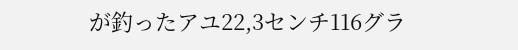が釣ったアユ22,3センチ116グラ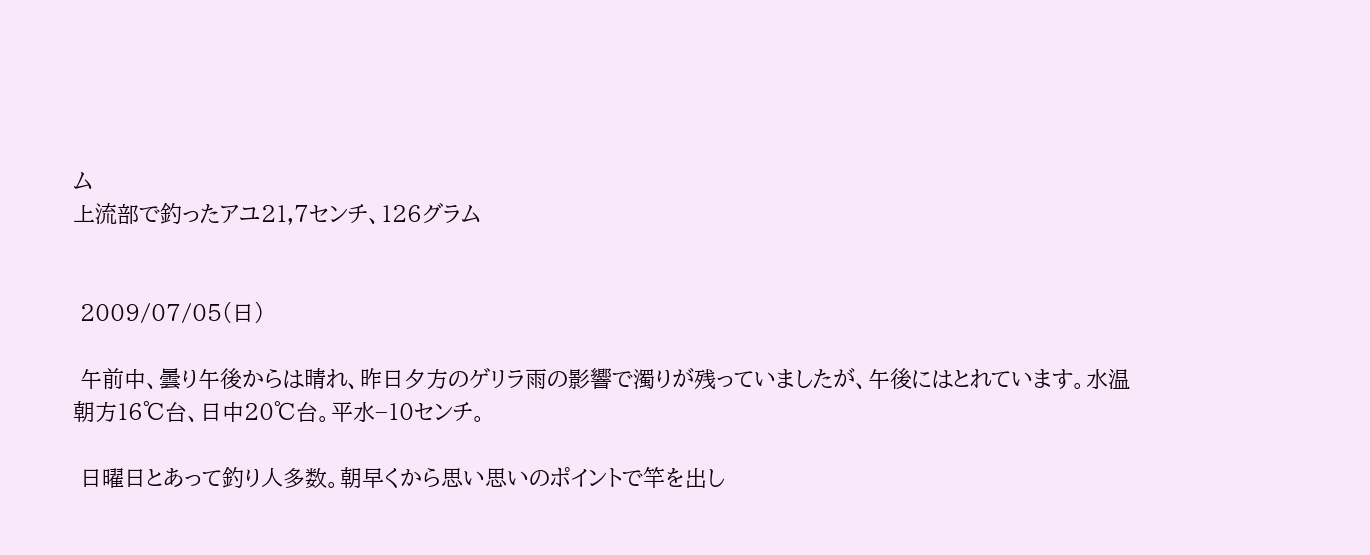ム
上流部で釣ったアユ21,7センチ、126グラム


 2009/07/05(日)

 午前中、曇り午後からは晴れ、昨日夕方のゲリラ雨の影響で濁りが残っていましたが、午後にはとれています。水温朝方16℃台、日中20℃台。平水−10センチ。

 日曜日とあって釣り人多数。朝早くから思い思いのポイントで竿を出し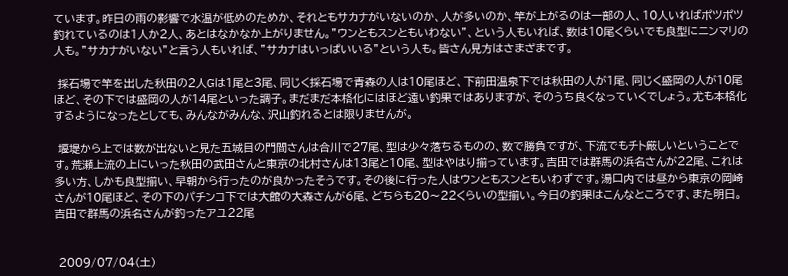ています。昨日の雨の影響で水温が低めのためか、それともサカナがいないのか、人が多いのか、竿が上がるのは一部の人、10人いればポツポツ釣れているのは1人か2人、あとはなかなか上がりません。”ウンともスンともいわない”、という人もいれば、数は10尾くらいでも良型にニンマリの人も。”サカナがいない”と言う人もいれば、”サカナはいっぱいいる”という人も。皆さん見方はさまざまです。

 採石場で竿を出した秋田の2人Gは1尾と3尾、同じく採石場で青森の人は10尾ほど、下前田温泉下では秋田の人が1尾、同じく盛岡の人が10尾ほど、その下では盛岡の人が14尾といった調子。まだまだ本格化にはほど遠い釣果ではありますが、そのうち良くなっていくでしょう。尤も本格化するようになったとしても、みんながみんな、沢山釣れるとは限りませんが。

 堰堤から上では数が出ないと見た五城目の門間さんは合川で27尾、型は少々落ちるものの、数で勝負ですが、下流でもチト厳しいということです。荒瀬上流の上にいった秋田の武田さんと東京の北村さんは13尾と10尾、型はやはり揃っています。吉田では群馬の浜名さんが22尾、これは多い方、しかも良型揃い、早朝から行ったのが良かったそうです。その後に行った人はウンともスンともいわずです。湯口内では昼から東京の岡崎さんが10尾ほど、その下のパチンコ下では大館の大森さんが6尾、どちらも20〜22くらいの型揃い。今日の釣果はこんなところです、また明日。
吉田で群馬の浜名さんが釣ったアユ22尾


 2009/07/04(土)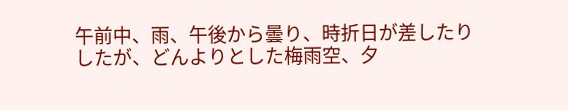午前中、雨、午後から曇り、時折日が差したりしたが、どんよりとした梅雨空、夕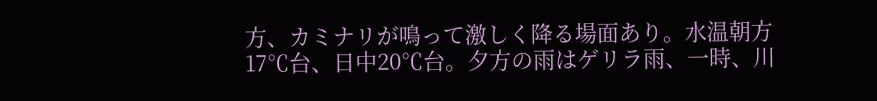方、カミナリが鳴って激しく降る場面あり。水温朝方17℃台、日中20℃台。夕方の雨はゲリラ雨、一時、川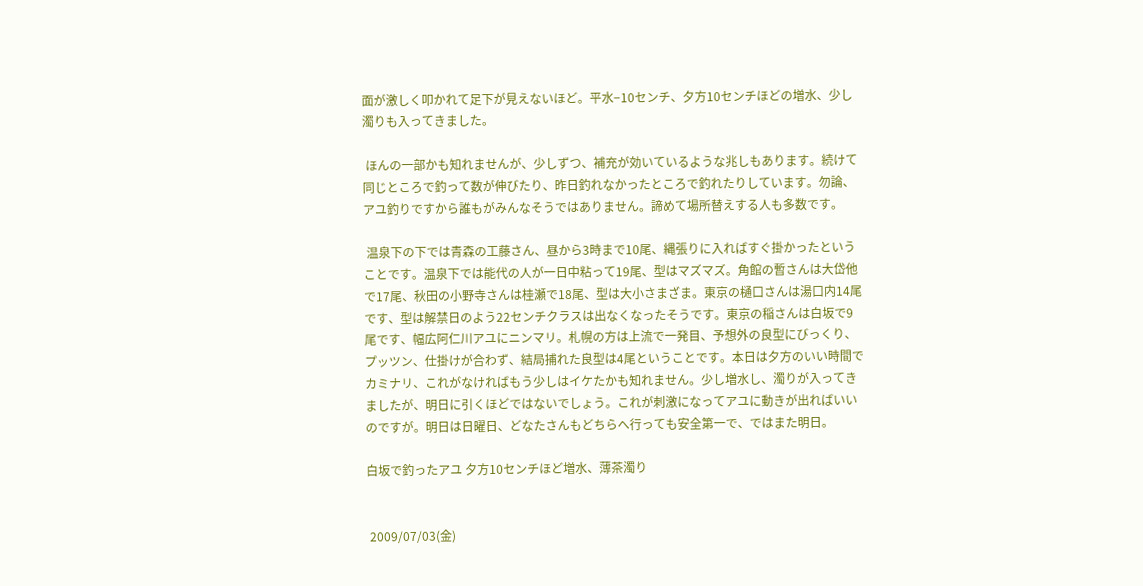面が激しく叩かれて足下が見えないほど。平水−10センチ、夕方10センチほどの増水、少し濁りも入ってきました。

 ほんの一部かも知れませんが、少しずつ、補充が効いているような兆しもあります。続けて同じところで釣って数が伸びたり、昨日釣れなかったところで釣れたりしています。勿論、アユ釣りですから誰もがみんなそうではありません。諦めて場所替えする人も多数です。

 温泉下の下では青森の工藤さん、昼から3時まで10尾、縄張りに入ればすぐ掛かったということです。温泉下では能代の人が一日中粘って19尾、型はマズマズ。角館の暫さんは大岱他で17尾、秋田の小野寺さんは桂瀬で18尾、型は大小さまざま。東京の樋口さんは湯口内14尾です、型は解禁日のよう22センチクラスは出なくなったそうです。東京の稲さんは白坂で9尾です、幅広阿仁川アユにニンマリ。札幌の方は上流で一発目、予想外の良型にびっくり、プッツン、仕掛けが合わず、結局捕れた良型は4尾ということです。本日は夕方のいい時間でカミナリ、これがなければもう少しはイケたかも知れません。少し増水し、濁りが入ってきましたが、明日に引くほどではないでしょう。これが刺激になってアユに動きが出ればいいのですが。明日は日曜日、どなたさんもどちらへ行っても安全第一で、ではまた明日。

白坂で釣ったアユ 夕方10センチほど増水、薄茶濁り


 2009/07/03(金)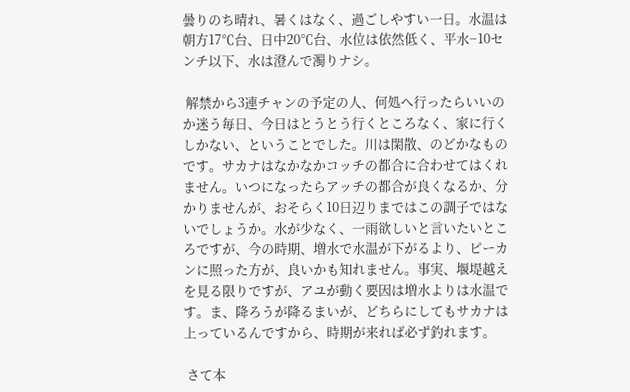曇りのち晴れ、暑くはなく、過ごしやすい一日。水温は朝方17℃台、日中20℃台、水位は依然低く、平水−10センチ以下、水は澄んで濁りナシ。

 解禁から3連チャンの予定の人、何処へ行ったらいいのか迷う毎日、今日はとうとう行くところなく、家に行くしかない、ということでした。川は閑散、のどかなものです。サカナはなかなかコッチの都合に合わせてはくれません。いつになったらアッチの都合が良くなるか、分かりませんが、おそらく10日辺りまではこの調子ではないでしょうか。水が少なく、一雨欲しいと言いたいところですが、今の時期、増水で水温が下がるより、ピーカンに照った方が、良いかも知れません。事実、堰堤越えを見る限りですが、アユが動く要因は増水よりは水温です。ま、降ろうが降るまいが、どちらにしてもサカナは上っているんですから、時期が来れば必ず釣れます。

 さて本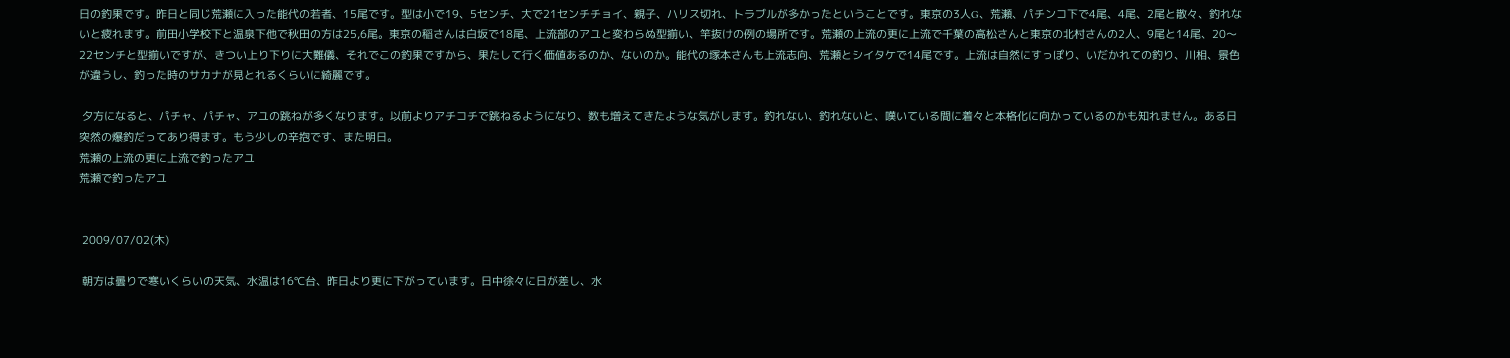日の釣果です。昨日と同じ荒瀬に入った能代の若者、15尾です。型は小で19、5センチ、大で21センチチョイ、親子、ハリス切れ、トラブルが多かったということです。東京の3人G、荒瀬、パチンコ下で4尾、4尾、2尾と散々、釣れないと疲れます。前田小学校下と温泉下他で秋田の方は25,6尾。東京の稲さんは白坂で18尾、上流部のアユと変わらぬ型揃い、竿抜けの例の場所です。荒瀬の上流の更に上流で千葉の高松さんと東京の北村さんの2人、9尾と14尾、20〜22センチと型揃いですが、きつい上り下りに大難儀、それでこの釣果ですから、果たして行く価値あるのか、ないのか。能代の塚本さんも上流志向、荒瀬とシイタケで14尾です。上流は自然にすっぽり、いだかれての釣り、川相、景色が違うし、釣った時のサカナが見とれるくらいに綺麗です。

 夕方になると、パチャ、パチャ、アユの跳ねが多くなります。以前よりアチコチで跳ねるようになり、数も増えてきたような気がします。釣れない、釣れないと、嘆いている間に着々と本格化に向かっているのかも知れません。ある日突然の爆釣だってあり得ます。もう少しの辛抱です、また明日。
荒瀬の上流の更に上流で釣ったアユ
荒瀬で釣ったアユ


 2009/07/02(木)

 朝方は曇りで寒いくらいの天気、水温は16℃台、昨日より更に下がっています。日中徐々に日が差し、水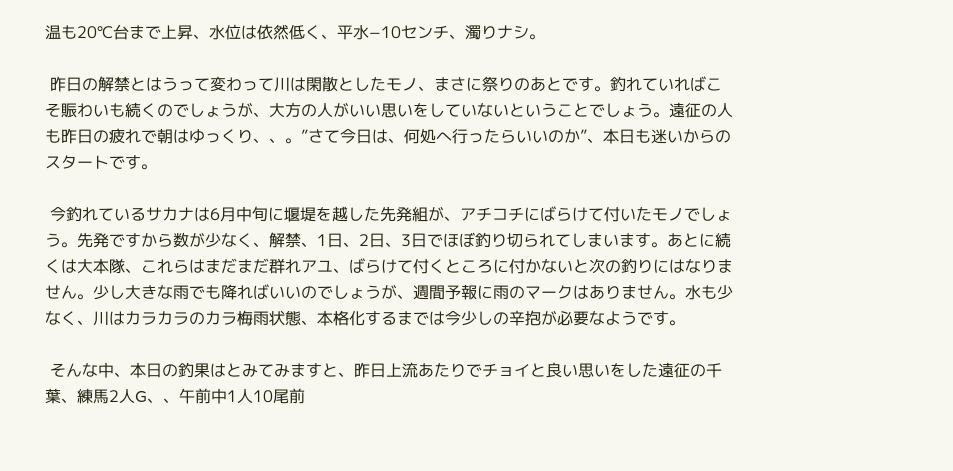温も20℃台まで上昇、水位は依然低く、平水−10センチ、濁りナシ。

 昨日の解禁とはうって変わって川は閑散としたモノ、まさに祭りのあとです。釣れていればこそ賑わいも続くのでしょうが、大方の人がいい思いをしていないということでしょう。遠征の人も昨日の疲れで朝はゆっくり、、。”さて今日は、何処へ行ったらいいのか”、本日も迷いからのスタートです。

 今釣れているサカナは6月中旬に堰堤を越した先発組が、アチコチにばらけて付いたモノでしょう。先発ですから数が少なく、解禁、1日、2日、3日でほぼ釣り切られてしまいます。あとに続くは大本隊、これらはまだまだ群れアユ、ばらけて付くところに付かないと次の釣りにはなりません。少し大きな雨でも降ればいいのでしょうが、週間予報に雨のマークはありません。水も少なく、川はカラカラのカラ梅雨状態、本格化するまでは今少しの辛抱が必要なようです。

 そんな中、本日の釣果はとみてみますと、昨日上流あたりでチョイと良い思いをした遠征の千葉、練馬2人G、、午前中1人10尾前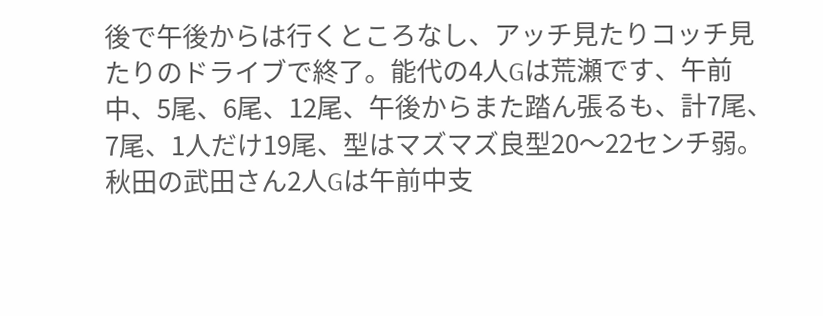後で午後からは行くところなし、アッチ見たりコッチ見たりのドライブで終了。能代の4人Gは荒瀬です、午前中、5尾、6尾、12尾、午後からまた踏ん張るも、計7尾、7尾、1人だけ19尾、型はマズマズ良型20〜22センチ弱。秋田の武田さん2人Gは午前中支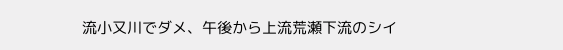流小又川でダメ、午後から上流荒瀬下流のシイ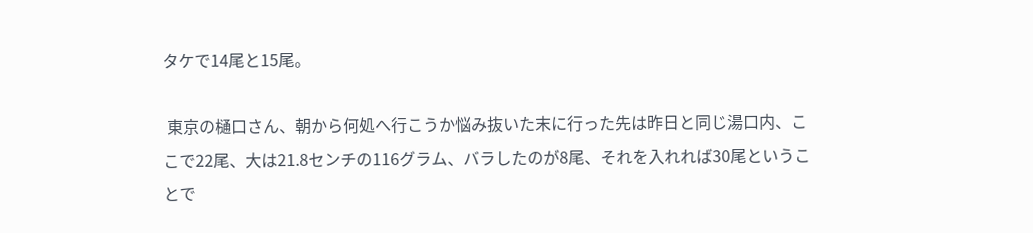タケで14尾と15尾。

 東京の樋口さん、朝から何処へ行こうか悩み抜いた末に行った先は昨日と同じ湯口内、ここで22尾、大は21.8センチの116グラム、バラしたのが8尾、それを入れれば30尾ということで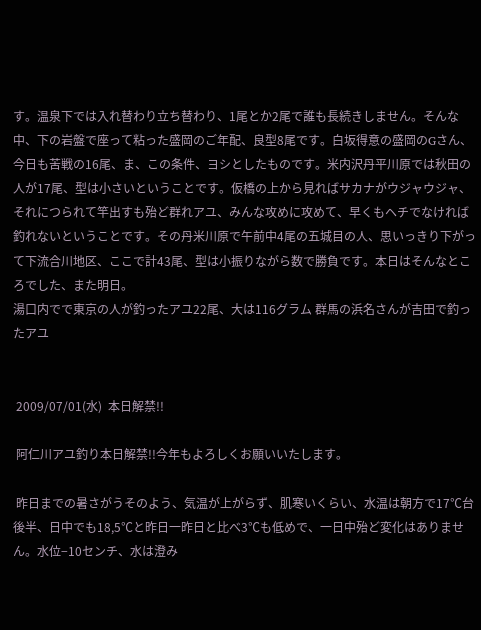す。温泉下では入れ替わり立ち替わり、1尾とか2尾で誰も長続きしません。そんな中、下の岩盤で座って粘った盛岡のご年配、良型8尾です。白坂得意の盛岡のGさん、今日も苦戦の16尾、ま、この条件、ヨシとしたものです。米内沢丹平川原では秋田の人が17尾、型は小さいということです。仮橋の上から見ればサカナがウジャウジャ、それにつられて竿出すも殆ど群れアユ、みんな攻めに攻めて、早くもヘチでなければ釣れないということです。その丹米川原で午前中4尾の五城目の人、思いっきり下がって下流合川地区、ここで計43尾、型は小振りながら数で勝負です。本日はそんなところでした、また明日。
湯口内でで東京の人が釣ったアユ22尾、大は116グラム 群馬の浜名さんが吉田で釣ったアユ


 2009/07/01(水)  本日解禁!!

 阿仁川アユ釣り本日解禁!!今年もよろしくお願いいたします。

 昨日までの暑さがうそのよう、気温が上がらず、肌寒いくらい、水温は朝方で17℃台後半、日中でも18,5℃と昨日一昨日と比べ3℃も低めで、一日中殆ど変化はありません。水位−10センチ、水は澄み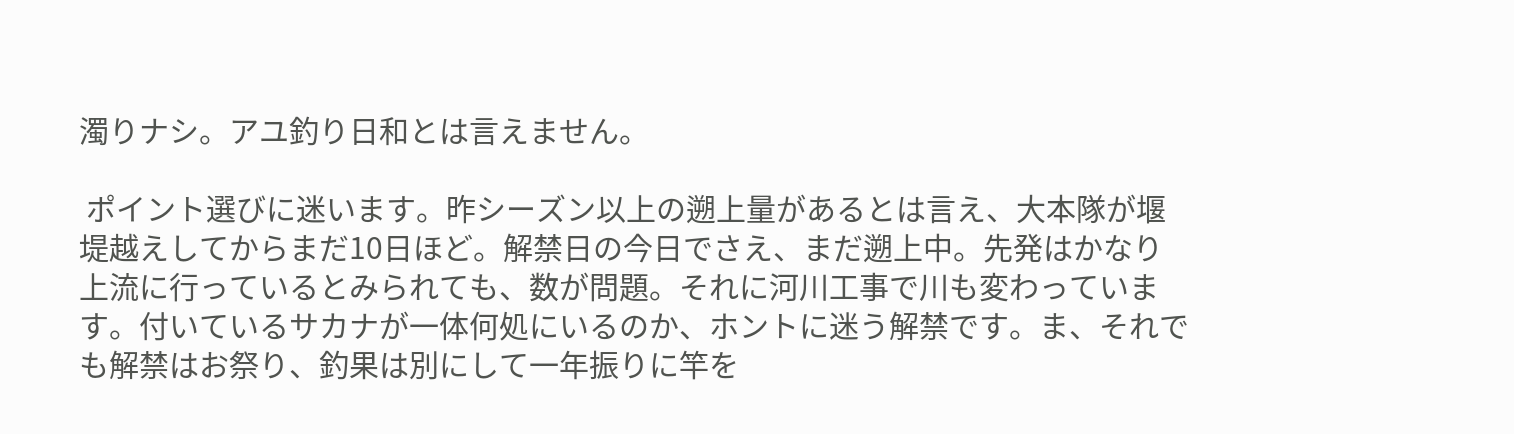濁りナシ。アユ釣り日和とは言えません。

 ポイント選びに迷います。昨シーズン以上の遡上量があるとは言え、大本隊が堰堤越えしてからまだ10日ほど。解禁日の今日でさえ、まだ遡上中。先発はかなり上流に行っているとみられても、数が問題。それに河川工事で川も変わっています。付いているサカナが一体何処にいるのか、ホントに迷う解禁です。ま、それでも解禁はお祭り、釣果は別にして一年振りに竿を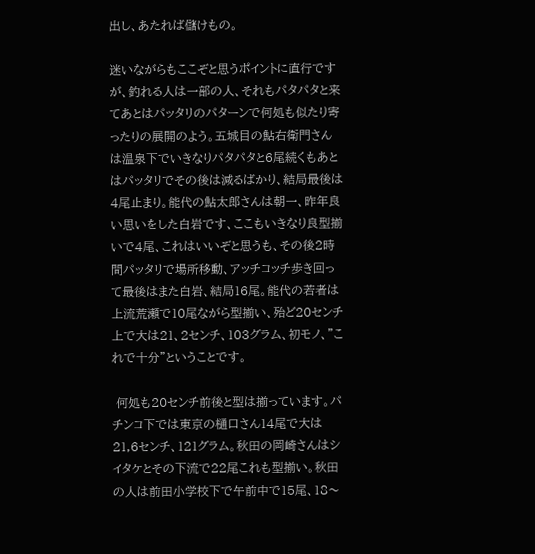出し、あたれば儲けもの。

迷いながらもここぞと思うポイントに直行ですが、釣れる人は一部の人、それもパタパタと来てあとはパッタリのパターンで何処も似たり寄ったりの展開のよう。五城目の鮎右衛門さんは温泉下でいきなりパタパタと6尾続くもあとはパッタリでその後は減るばかり、結局最後は4尾止まり。能代の鮎太郎さんは朝一、昨年良い思いをした白岩です、ここもいきなり良型揃いで4尾、これはいいぞと思うも、その後2時間パッタリで場所移動、アッチコッチ歩き回って最後はまた白岩、結局16尾。能代の若者は上流荒瀬で10尾ながら型揃い、殆ど20センチ上で大は21、2センチ、103グラム、初モノ、”これで十分”ということです。

 何処も20センチ前後と型は揃っています。パチンコ下では東京の樋口さん14尾で大は21,6センチ、121グラム。秋田の岡崎さんはシイタケとその下流で22尾これも型揃い。秋田の人は前田小学校下で午前中で15尾、18〜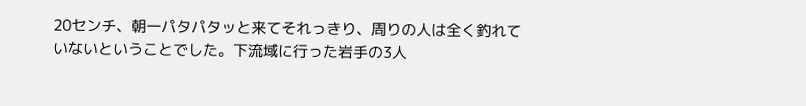20センチ、朝一パタパタッと来てそれっきり、周りの人は全く釣れていないということでした。下流域に行った岩手の3人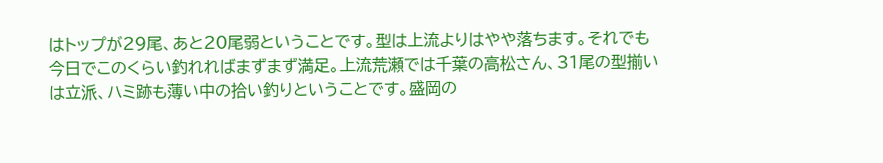はトップが29尾、あと20尾弱ということです。型は上流よりはやや落ちます。それでも今日でこのくらい釣れればまずまず満足。上流荒瀬では千葉の高松さん、31尾の型揃いは立派、ハミ跡も薄い中の拾い釣りということです。盛岡の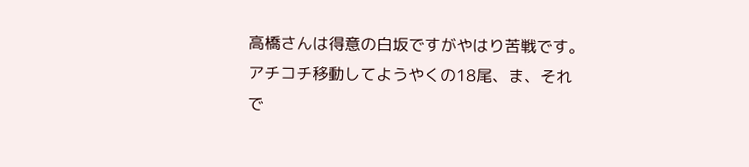高橋さんは得意の白坂ですがやはり苦戦です。アチコチ移動してようやくの18尾、ま、それで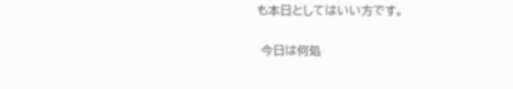も本日としてはいい方です。

 今日は何処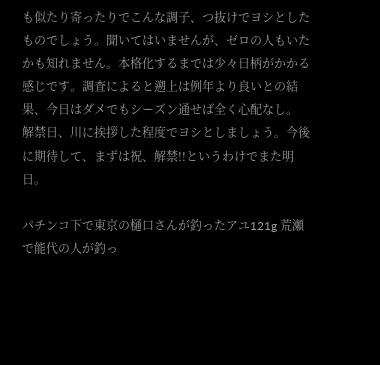も似たり寄ったりでこんな調子、つ抜けでヨシとしたものでしょう。聞いてはいませんが、ゼロの人もいたかも知れません。本格化するまでは少々日柄がかかる感じです。調査によると遡上は例年より良いとの結果、今日はダメでもシーズン通せば全く心配なし。
解禁日、川に挨拶した程度でヨシとしましょう。今後に期待して、まずは祝、解禁!!というわけでまた明日。

パチンコ下で東京の樋口さんが釣ったアユ121g 荒瀬で能代の人が釣っ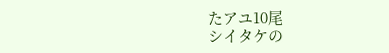たアユ10尾
シイタケの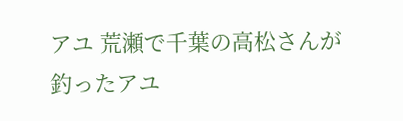アユ 荒瀬で千葉の高松さんが釣ったアユ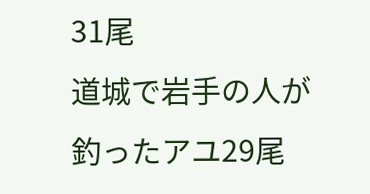31尾
道城で岩手の人が釣ったアユ29尾